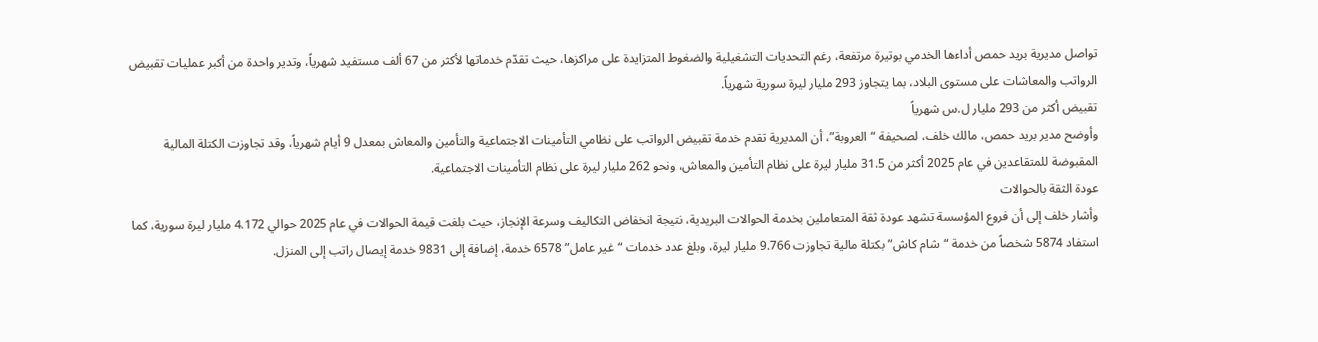تواصل مديرية بريد حمص أداءها الخدمي بوتيرة مرتفعة، رغم التحديات التشغيلية والضغوط المتزايدة على مراكزها، حيث تقدّم خدماتها لأكثر من 67 ألف مستفيد شهرياً، وتدير واحدة من أكبر عمليات تقبيض الرواتب والمعاشات على مستوى البلاد، بما يتجاوز 293 مليار ليرة سورية شهرياً.
تقبيض أكثر من 293 مليار ل.س شهرياً
وأوضح مدير بريد حمص، مالك خلف، لصحيفة “العروبة”، أن المديرية تقدم خدمة تقبيض الرواتب على نظامي التأمينات الاجتماعية والتأمين والمعاش بمعدل 9 أيام شهرياً، وقد تجاوزت الكتلة المالية المقبوضة للمتقاعدين في عام 2025 أكثر من 31.5 مليار ليرة على نظام التأمين والمعاش، ونحو 262 مليار ليرة على نظام التأمينات الاجتماعية.
عودة الثقة بالحوالات
وأشار خلف إلى أن فروع المؤسسة تشهد عودة ثقة المتعاملين بخدمة الحوالات البريدية، نتيجة انخفاض التكاليف وسرعة الإنجاز، حيث بلغت قيمة الحوالات في عام 2025 حوالي 4.172 مليار ليرة سورية، كما استفاد 5874 شخصاً من خدمة “شام كاش” بكتلة مالية تجاوزت 9.766 مليار ليرة، وبلغ عدد خدمات “غير عامل” 6578 خدمة، إضافة إلى 9831 خدمة إيصال راتب إلى المنزل.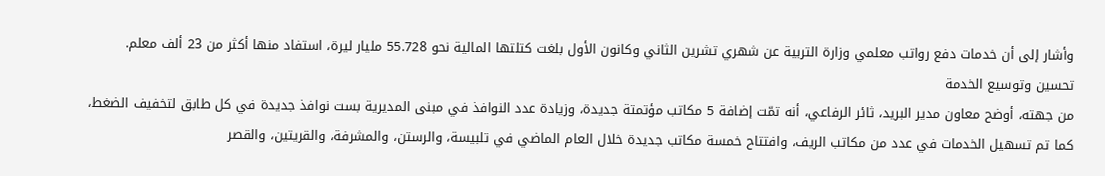وأشار إلى أن خدمات دفع رواتب معلمي وزارة التربية عن شهري تشرين الثاني وكانون الأول بلغت كتلتها المالية نحو 55.728 مليار ليرة، استفاد منها أكثر من 23 ألف معلم.
تحسين وتوسيع الخدمة
من جهته، أوضح معاون مدير البريد، ثائر الرفاعي، أنه تمّت إضافة 5 مكاتب مؤتمتة جديدة، وزيادة عدد النوافذ في مبنى المديرية بست نوافذ جديدة في كل طابق لتخفيف الضغط، كما تم تسهيل الخدمات في عدد من مكاتب الريف، وافتتاح خمسة مكاتب جديدة خلال العام الماضي في تلبيسة، والرستن، والمشرفة، والقريتين، والقصر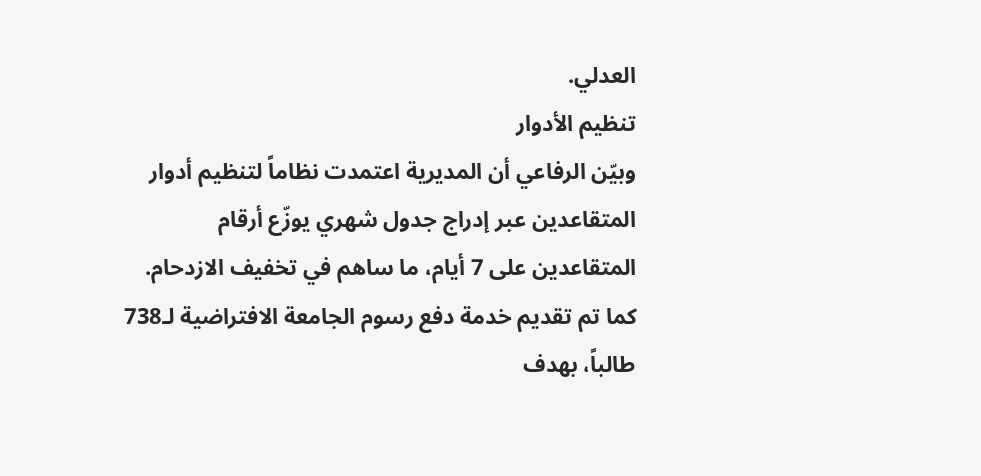العدلي.
تنظيم الأدوار
وبيّن الرفاعي أن المديرية اعتمدت نظاماً لتنظيم أدوار المتقاعدين عبر إدراج جدول شهري يوزّع أرقام المتقاعدين على 7 أيام، ما ساهم في تخفيف الازدحام. كما تم تقديم خدمة دفع رسوم الجامعة الافتراضية لـ738 طالباً، بهدف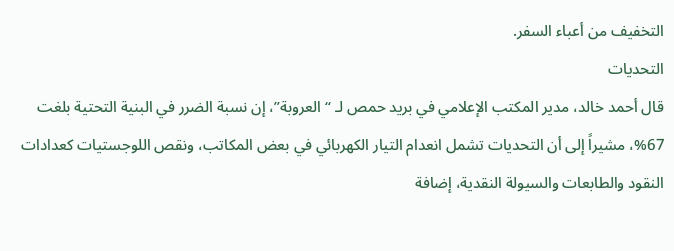التخفيف من أعباء السفر.
التحديات
قال أحمد خالد، مدير المكتب الإعلامي في بريد حمص لـ “العروبة”، إن نسبة الضرر في البنية التحتية بلغت 67%، مشيراً إلى أن التحديات تشمل انعدام التيار الكهربائي في بعض المكاتب، ونقص اللوجستيات كعدادات النقود والطابعات والسيولة النقدية، إضافة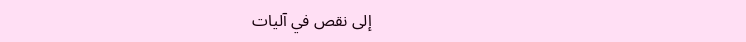إلى نقص في آليات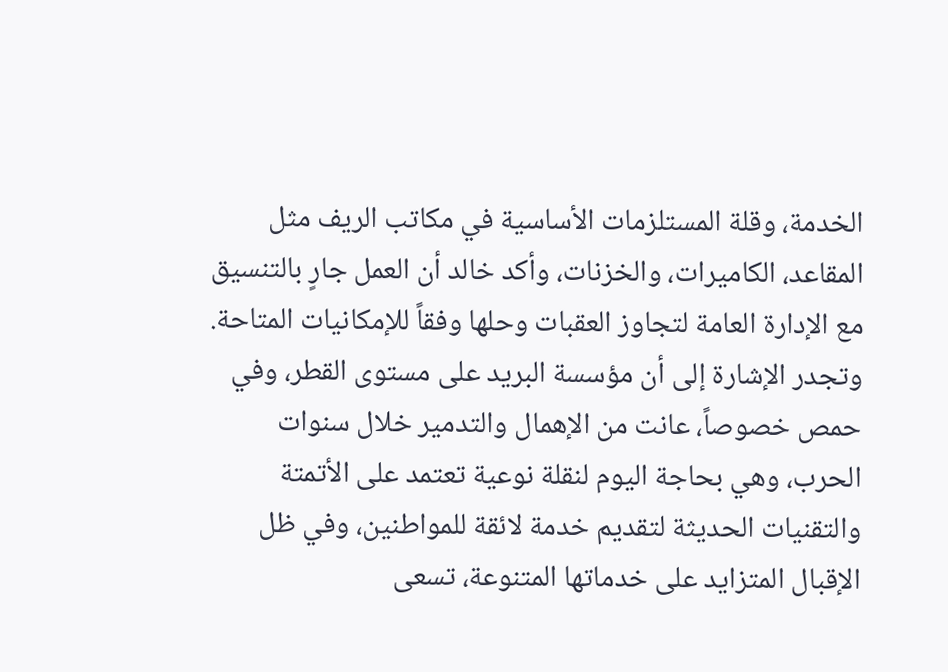الخدمة، وقلة المستلزمات الأساسية في مكاتب الريف مثل المقاعد، الكاميرات، والخزنات، وأكد خالد أن العمل جارٍ بالتنسيق مع الإدارة العامة لتجاوز العقبات وحلها وفقاً للإمكانيات المتاحة.
وتجدر الإشارة إلى أن مؤسسة البريد على مستوى القطر، وفي حمص خصوصاً، عانت من الإهمال والتدمير خلال سنوات الحرب، وهي بحاجة اليوم لنقلة نوعية تعتمد على الأتمتة والتقنيات الحديثة لتقديم خدمة لائقة للمواطنين، وفي ظل الإقبال المتزايد على خدماتها المتنوعة، تسعى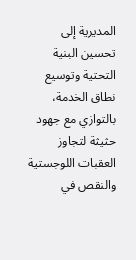المديرية إلى تحسين البنية التحتية وتوسيع نطاق الخدمة، بالتوازي مع جهود حثيثة لتجاوز العقبات اللوجستية والنقص في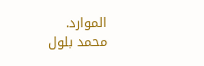الموارد.
محمد بلول